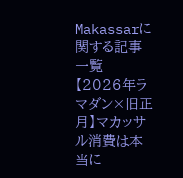Makassarに関する記事一覧
【2026年ラマダン×旧正月】マカッサル消費は本当に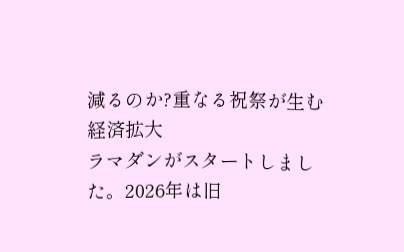減るのか?重なる祝祭が生む経済拡大
ラマダンがスタートしました。2026年は旧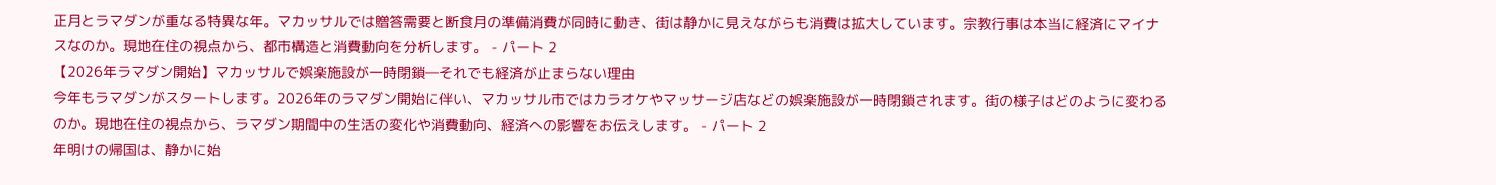正月とラマダンが重なる特異な年。マカッサルでは贈答需要と断食月の準備消費が同時に動き、街は静かに見えながらも消費は拡大しています。宗教行事は本当に経済にマイナスなのか。現地在住の視点から、都市構造と消費動向を分析します。 - パート 2
【2026年ラマダン開始】マカッサルで娯楽施設が一時閉鎖―それでも経済が止まらない理由
今年もラマダンがスタートします。2026年のラマダン開始に伴い、マカッサル市ではカラオケやマッサージ店などの娯楽施設が一時閉鎖されます。街の様子はどのように変わるのか。現地在住の視点から、ラマダン期間中の生活の変化や消費動向、経済への影響をお伝えします。 - パート 2
年明けの帰国は、静かに始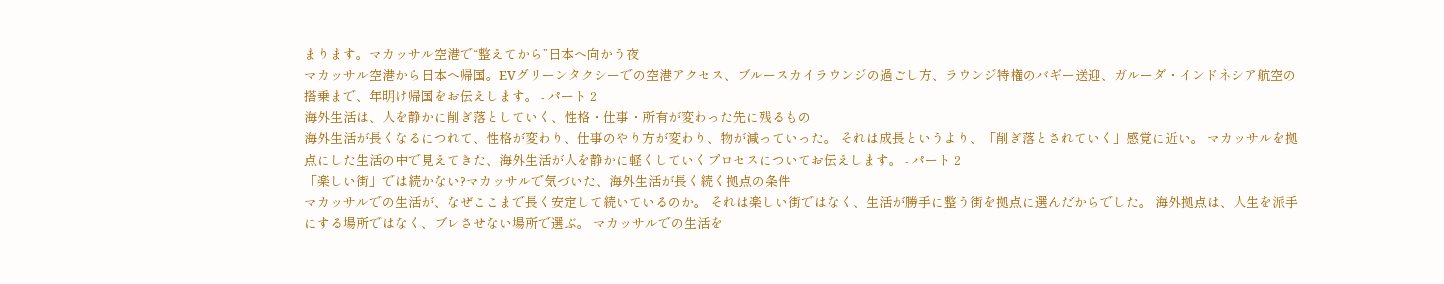まります。マカッサル空港で“整えてから”日本へ向かう夜
マカッサル空港から日本へ帰国。EVグリーンタクシーでの空港アクセス、ブルースカイラウンジの過ごし方、ラウンジ特権のバギー送迎、ガルーダ・インドネシア航空の搭乗まで、年明け帰国をお伝えします。 - パート 2
海外生活は、人を静かに削ぎ落としていく、性格・仕事・所有が変わった先に残るもの
海外生活が長くなるにつれて、性格が変わり、仕事のやり方が変わり、物が減っていった。 それは成長というより、「削ぎ落とされていく」感覚に近い。 マカッサルを拠点にした生活の中で見えてきた、海外生活が人を静かに軽くしていくプロセスについてお伝えします。 - パート 2
「楽しい街」では続かない?マカッサルで気づいた、海外生活が長く続く拠点の条件
マカッサルでの生活が、なぜここまで長く安定して続いているのか。 それは楽しい街ではなく、生活が勝手に整う街を拠点に選んだからでした。 海外拠点は、人生を派手にする場所ではなく、ブレさせない場所で選ぶ。 マカッサルでの生活を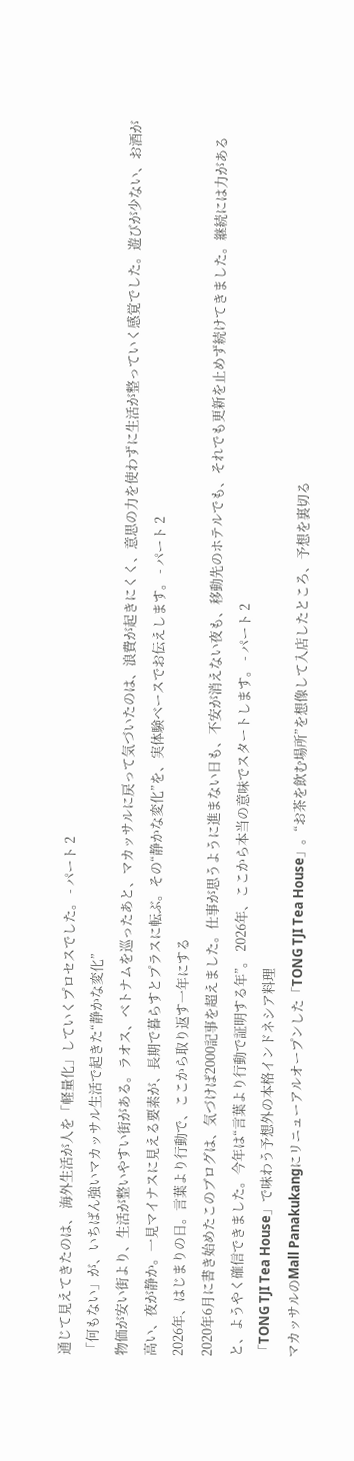通じて見えてきたのは、 海外生活が人を「軽量化」していくプロセスでした。 - パート 2
「何もない」が、いちばん強いマカッサル生活で起きた“静かな変化”
物価が安い街より、生活が整いやすい街がある。ラオス、ベトナムを巡ったあと、マカッサルに戻って気づいたのは、浪費が起きにくく、意思の力を使わずに生活が整っていく感覚でした。遊びが少ない、お酒が高い、夜が静か。一見マイナスに見える要素が、長期で暮らすとプラスに転ぶ。その“静かな変化”を、実体験ベースでお伝えします。 - パート 2
2026年、はじまりの日。言葉より行動で、ここから取り返す一年にする
2020年6月に書き始めたこのブログは、気づけば2000記事を超えました。仕事が思うように進まない日も、不安が消えない夜も、移動先のホテルでも、それでも更新を止めず続けてきました。継続には力があると、ようやく確信できました。今年は“言葉より行動で証明する年”。 2026年、ここから本当の意味でスタートします。 - パート 2
「TONG TJI Tea House」で味わう予想外の本格インドネシア料理
マカッサルのMall Panakukangにリニューアルオープンした「TONG TJI Tea House」。“お茶を飲む場所”を想像して入店したところ、予想を裏切る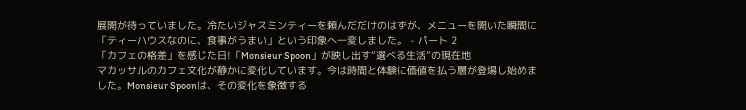展開が待っていました。冷たいジャスミンティーを頼んだだけのはずが、メニューを開いた瞬間に「ティーハウスなのに、食事がうまい」という印象へ一変しました。 - パート 2
「カフェの格差」を感じた日!「Monsieur Spoon」が映し出す“選べる生活”の現在地
マカッサルのカフェ文化が静かに変化しています。今は時間と体験に価値を払う層が登場し始めました。Monsieur Spoonは、その変化を象徴する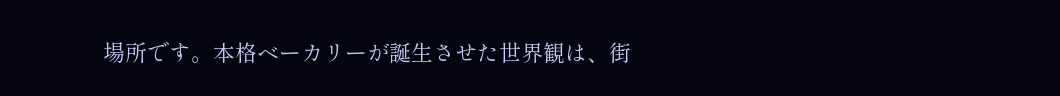場所です。本格ベーカリーが誕生させた世界観は、街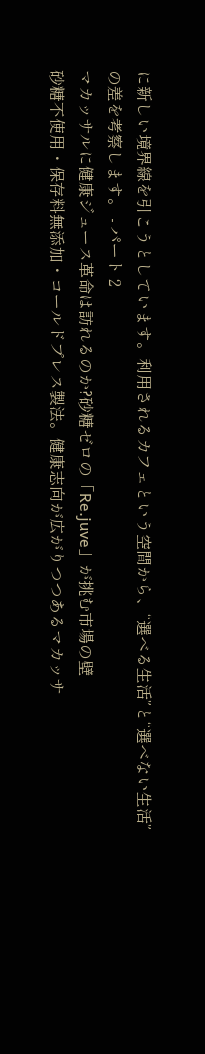に新しい境界線を引こうとしています。利用されるカフェという空間から、“選べる生活”と“選べない生活”の差を考察します。 - パート 2
マカッサルに健康ジュース革命は訪れるのか?砂糖ゼロの「Re.juve」が挑む市場の壁
砂糖不使用・保存料無添加・コールドプレス製法。健康志向が広がりつつあるマカッサ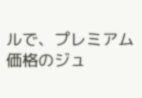ルで、プレミアム価格のジュ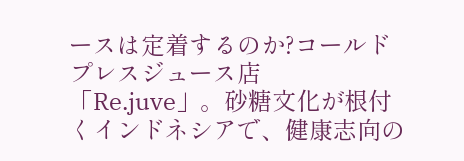ースは定着するのか?コールドプレスジュース店「Re.juve」。砂糖文化が根付くインドネシアで、健康志向の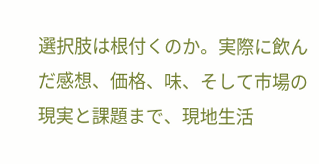選択肢は根付くのか。実際に飲んだ感想、価格、味、そして市場の現実と課題まで、現地生活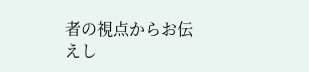者の視点からお伝えし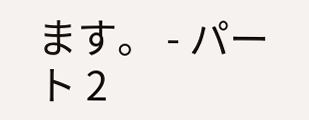ます。 - パート 2